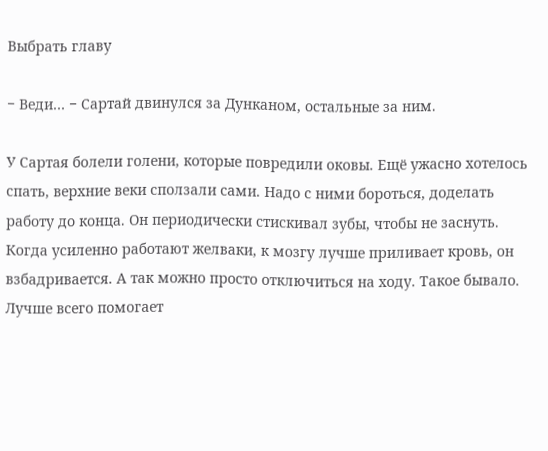Выбрать главу

− Веди… − Сартай двинулся за Дунканом, остальные за ним.

У Сартая болели голени, которые повредили оковы. Ещё ужасно хотелось спать, верхние веки сползали сами. Надо с ними бороться, доделать работу до конца. Он периодически стискивал зубы, чтобы не заснуть. Когда усиленно работают желваки, к мозгу лучше приливает кровь, он взбадривается. А так можно просто отключиться на ходу. Такое бывало. Лучше всего помогает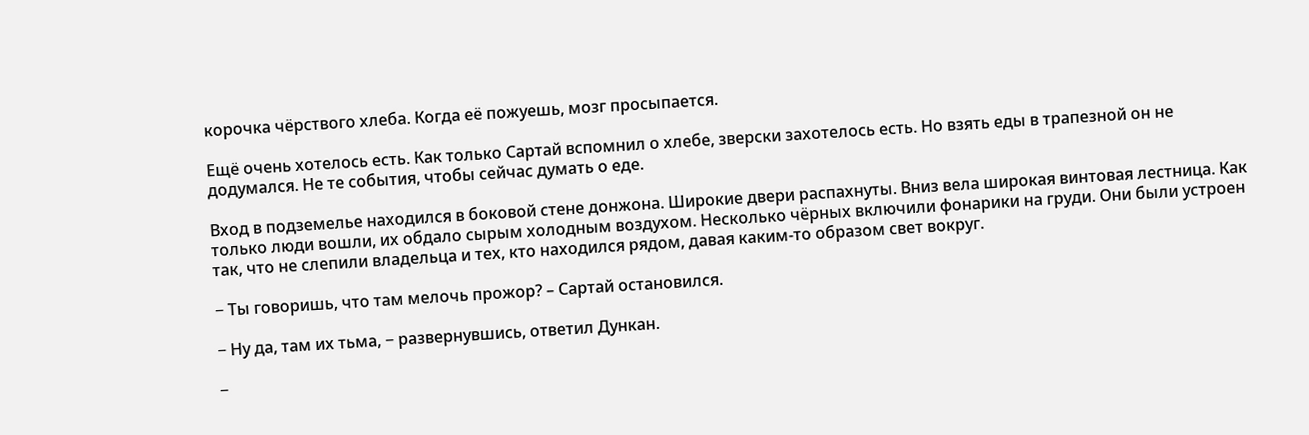корочка чёрствого хлеба. Когда её пожуешь, мозг просыпается.

Ещё очень хотелось есть. Как только Сартай вспомнил о хлебе, зверски захотелось есть. Но взять еды в трапезной он не додумался. Не те события, чтобы сейчас думать о еде.

Вход в подземелье находился в боковой стене донжона. Широкие двери распахнуты. Вниз вела широкая винтовая лестница. Как только люди вошли, их обдало сырым холодным воздухом. Несколько чёрных включили фонарики на груди. Они были устроен так, что не слепили владельца и тех, кто находился рядом, давая каким-то образом свет вокруг.

− Ты говоришь, что там мелочь прожор? – Сартай остановился.

− Ну да, там их тьма, − развернувшись, ответил Дункан.

−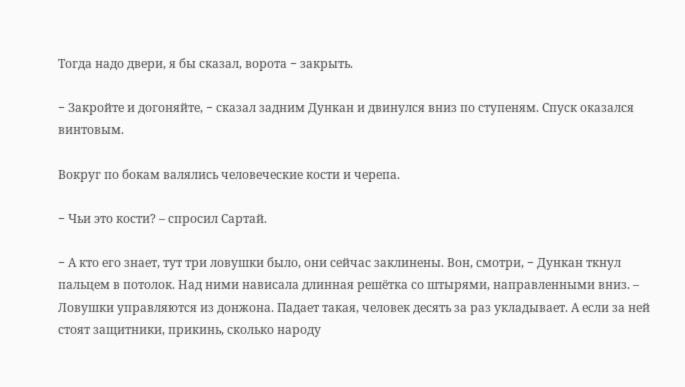Тогда надо двери, я бы сказал, ворота − закрыть.

− Закройте и догоняйте, − сказал задним Дункан и двинулся вниз по ступеням. Спуск оказался винтовым.

Вокруг по бокам валялись человеческие кости и черепа.

− Чьи это кости? – спросил Сартай.

− А кто его знает, тут три ловушки было, они сейчас заклинены. Вон, смотри, − Дункан ткнул пальцем в потолок. Над ними нависала длинная решётка со штырями, направленными вниз. – Ловушки управляются из донжона. Падает такая, человек десять за раз укладывает. А если за ней стоят защитники, прикинь, сколько народу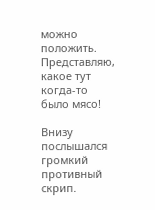можно положить. Представляю, какое тут когда-то было мясо!

Внизу послышался громкий противный скрип.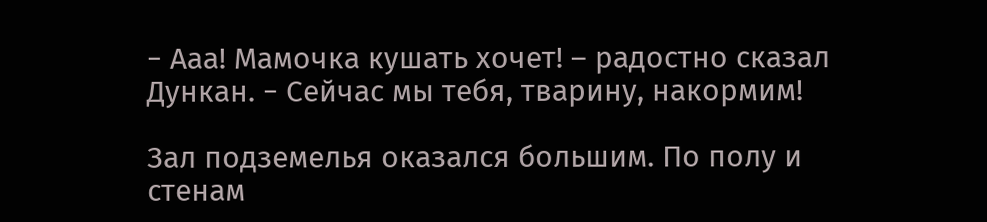− Ааа! Мамочка кушать хочет! – радостно сказал Дункан. − Сейчас мы тебя, тварину, накормим!

Зал подземелья оказался большим. По полу и стенам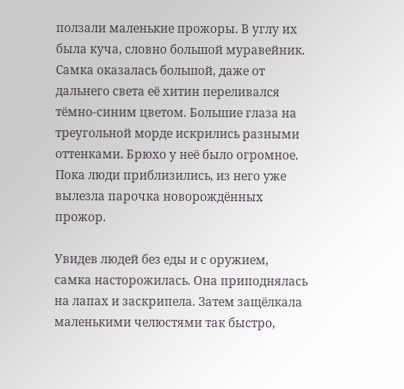ползали маленькие прожоры. В углу их была куча, словно большой муравейник. Самка оказалась большой, даже от дальнего света её хитин переливался тёмно-синим цветом. Большие глаза на треугольной морде искрились разными оттенками. Брюхо у неё было огромное. Пока люди приблизились, из него уже вылезла парочка новорождённых прожор.

Увидев людей без еды и с оружием, самка насторожилась. Она приподнялась на лапах и заскрипела. Затем защёлкала маленькими челюстями так быстро,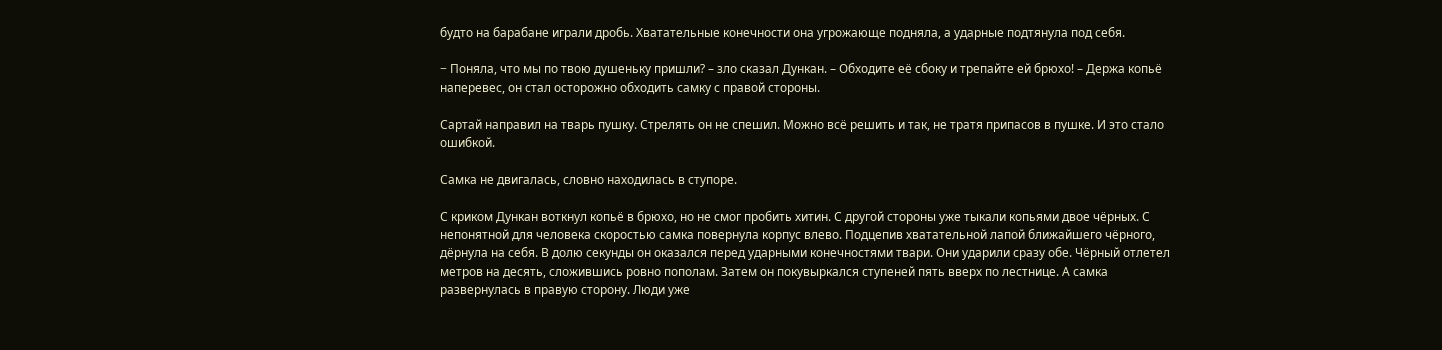будто на барабане играли дробь. Хватательные конечности она угрожающе подняла, а ударные подтянула под себя.

− Поняла, что мы по твою душеньку пришли? – зло сказал Дункан. – Обходите её сбоку и трепайте ей брюхо! – Держа копьё наперевес, он стал осторожно обходить самку с правой стороны.

Сартай направил на тварь пушку. Стрелять он не спешил. Можно всё решить и так, не тратя припасов в пушке. И это стало ошибкой.

Самка не двигалась, словно находилась в ступоре.

С криком Дункан воткнул копьё в брюхо, но не смог пробить хитин. С другой стороны уже тыкали копьями двое чёрных. С непонятной для человека скоростью самка повернула корпус влево. Подцепив хватательной лапой ближайшего чёрного, дёрнула на себя. В долю секунды он оказался перед ударными конечностями твари. Они ударили сразу обе. Чёрный отлетел метров на десять, сложившись ровно пополам. Затем он покувыркался ступеней пять вверх по лестнице. А самка развернулась в правую сторону. Люди уже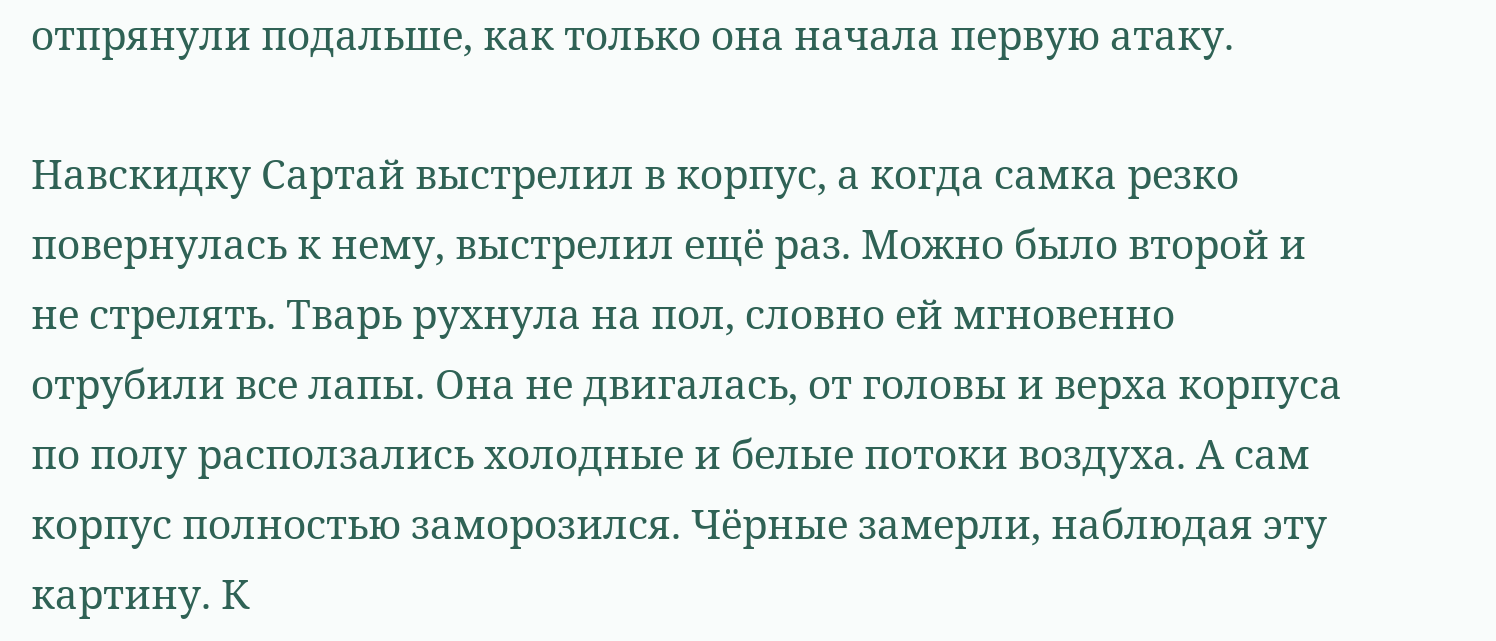отпрянули подальше, как только она начала первую атаку.

Навскидку Сартай выстрелил в корпус, а когда самка резко повернулась к нему, выстрелил ещё раз. Можно было второй и не стрелять. Тварь рухнула на пол, словно ей мгновенно отрубили все лапы. Она не двигалась, от головы и верха корпуса по полу расползались холодные и белые потоки воздуха. А сам корпус полностью заморозился. Чёрные замерли, наблюдая эту картину. К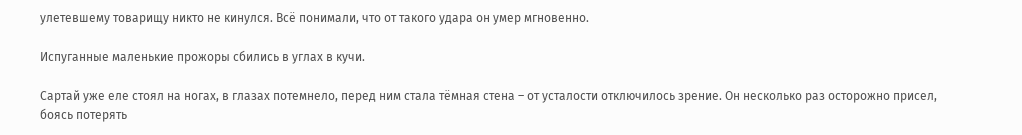улетевшему товарищу никто не кинулся. Всё понимали, что от такого удара он умер мгновенно.

Испуганные маленькие прожоры сбились в углах в кучи.

Сартай уже еле стоял на ногах, в глазах потемнело, перед ним стала тёмная стена – от усталости отключилось зрение. Он несколько раз осторожно присел, боясь потерять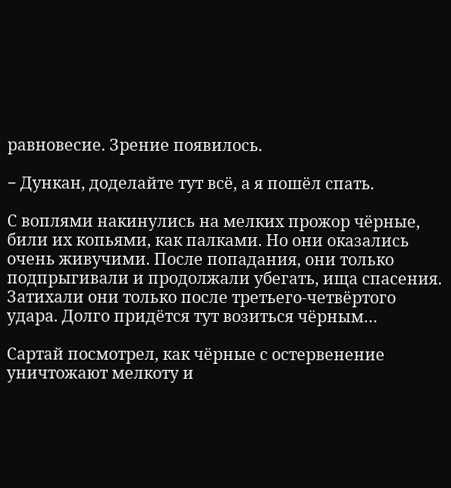равновесие. Зрение появилось.

− Дункан, доделайте тут всё, а я пошёл спать.

С воплями накинулись на мелких прожор чёрные, били их копьями, как палками. Но они оказались очень живучими. После попадания, они только подпрыгивали и продолжали убегать, ища спасения. Затихали они только после третьего-четвёртого удара. Долго придётся тут возиться чёрным…

Сартай посмотрел, как чёрные с остервенение уничтожают мелкоту и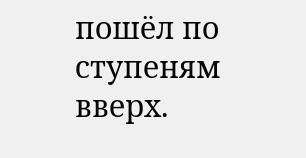пошёл по ступеням вверх.